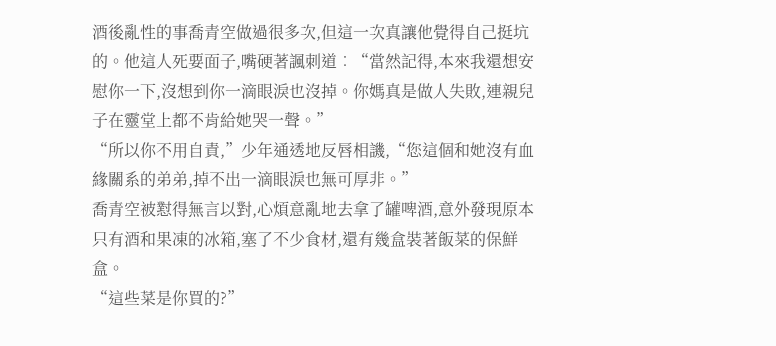酒後亂性的事喬青空做過很多次,但這一次真讓他覺得自己挺坑的。他這人死要面子,嘴硬著諷刺道︰“當然記得,本來我還想安慰你一下,沒想到你一滴眼淚也沒掉。你媽真是做人失敗,連親兒子在靈堂上都不肯給她哭一聲。”
“所以你不用自責,”少年通透地反唇相譏,“您這個和她沒有血緣關系的弟弟,掉不出一滴眼淚也無可厚非。”
喬青空被懟得無言以對,心煩意亂地去拿了罐啤酒,意外發現原本只有酒和果凍的冰箱,塞了不少食材,還有幾盒裝著飯菜的保鮮盒。
“這些菜是你買的?”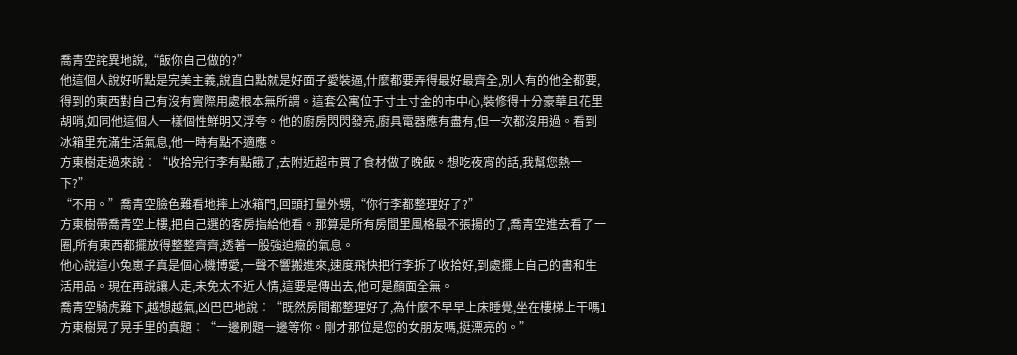喬青空詫異地說,“飯你自己做的?”
他這個人說好听點是完美主義,說直白點就是好面子愛裝逼,什麼都要弄得最好最齊全,別人有的他全都要,得到的東西對自己有沒有實際用處根本無所謂。這套公寓位于寸土寸金的市中心,裝修得十分豪華且花里胡哨,如同他這個人一樣個性鮮明又浮夸。他的廚房閃閃發亮,廚具電器應有盡有,但一次都沒用過。看到冰箱里充滿生活氣息,他一時有點不適應。
方東樹走過來說︰“收拾完行李有點餓了,去附近超市買了食材做了晚飯。想吃夜宵的話,我幫您熱一下?”
“不用。”喬青空臉色難看地摔上冰箱門,回頭打量外甥,“你行李都整理好了?”
方東樹帶喬青空上樓,把自己選的客房指給他看。那算是所有房間里風格最不張揚的了,喬青空進去看了一圈,所有東西都擺放得整整齊齊,透著一股強迫癥的氣息。
他心說這小兔崽子真是個心機博愛,一聲不響搬進來,速度飛快把行李拆了收拾好,到處擺上自己的書和生活用品。現在再說讓人走,未免太不近人情,這要是傳出去,他可是顏面全無。
喬青空騎虎難下,越想越氣,凶巴巴地說︰“既然房間都整理好了,為什麼不早早上床睡覺,坐在樓梯上干嗎1
方東樹晃了晃手里的真題︰“一邊刷題一邊等你。剛才那位是您的女朋友嗎,挺漂亮的。”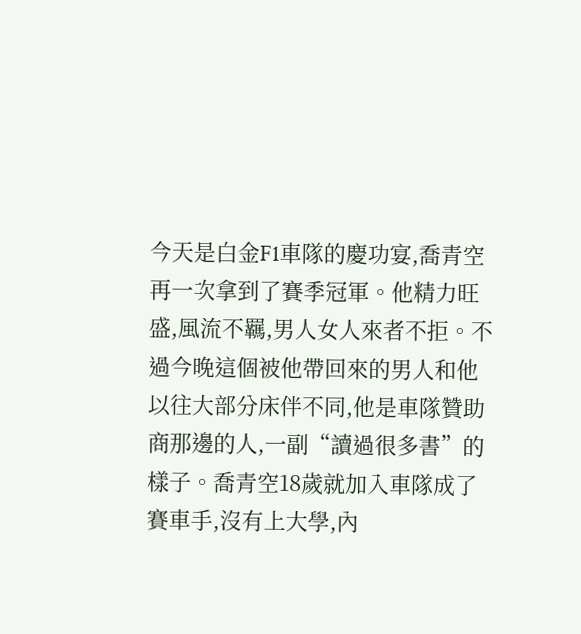今天是白金F1車隊的慶功宴,喬青空再一次拿到了賽季冠軍。他精力旺盛,風流不羈,男人女人來者不拒。不過今晚這個被他帶回來的男人和他以往大部分床伴不同,他是車隊贊助商那邊的人,一副“讀過很多書”的樣子。喬青空18歲就加入車隊成了賽車手,沒有上大學,內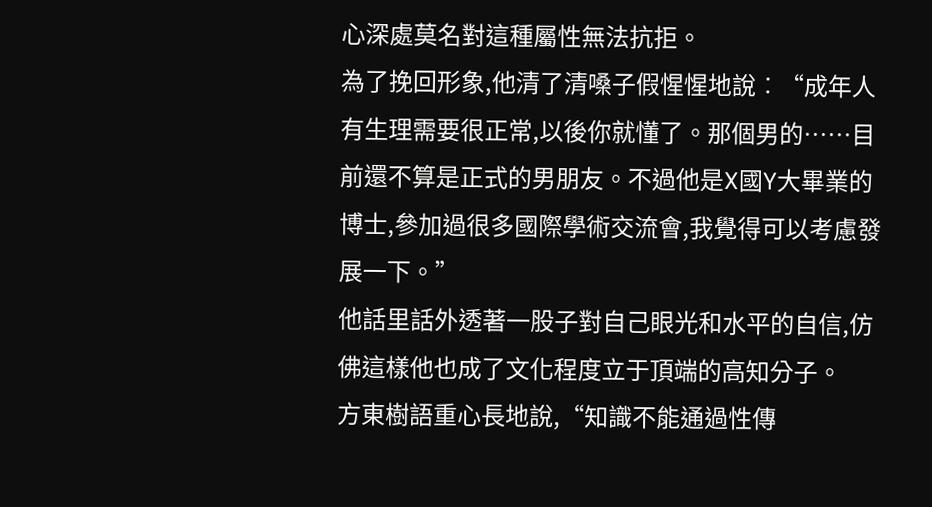心深處莫名對這種屬性無法抗拒。
為了挽回形象,他清了清嗓子假惺惺地說︰“成年人有生理需要很正常,以後你就懂了。那個男的……目前還不算是正式的男朋友。不過他是X國Y大畢業的博士,參加過很多國際學術交流會,我覺得可以考慮發展一下。”
他話里話外透著一股子對自己眼光和水平的自信,仿佛這樣他也成了文化程度立于頂端的高知分子。
方東樹語重心長地說,“知識不能通過性傳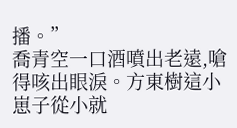播。”
喬青空一口酒噴出老遠,嗆得咳出眼淚。方東樹這小崽子從小就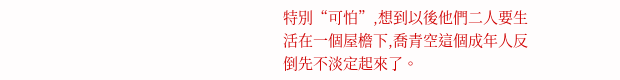特別“可怕”,想到以後他們二人要生活在一個屋檐下,喬青空這個成年人反倒先不淡定起來了。